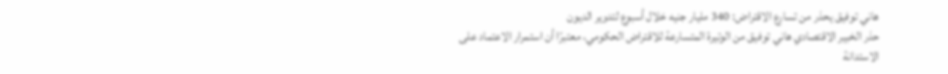هاني توفيق يحذر من تسارع الاقتراض: 340 مليار جنيه خلال أسبوع لتدوير الديون
حذر الخبير الاقتصادي هاني توفيق من الوتيرة المتسارعة للاقتراض الحكومي، معتبرًا أن استمرار الاعتماد على الاستدانة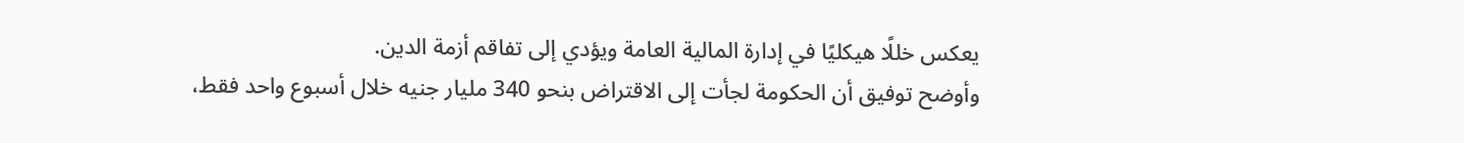يعكس خللًا هيكليًا في إدارة المالية العامة ويؤدي إلى تفاقم أزمة الدين.
وأوضح توفيق أن الحكومة لجأت إلى الاقتراض بنحو 340 مليار جنيه خلال أسبوع واحد فقط،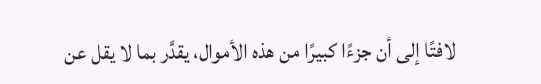لافتًا إلى أن جزءًا كبيرًا من هذه الأموال، يقدَّر بما لا يقل عن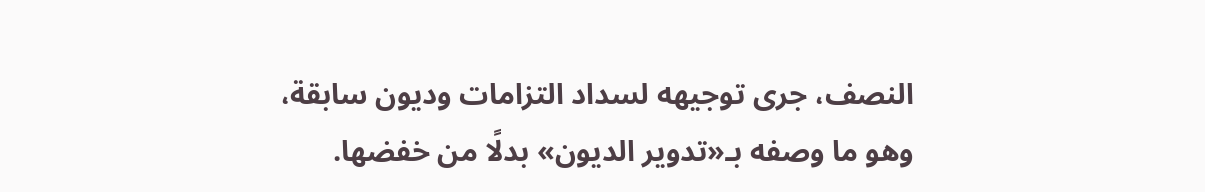النصف، جرى توجيهه لسداد التزامات وديون سابقة، وهو ما وصفه بـ«تدوير الديون» بدلًا من خفضها.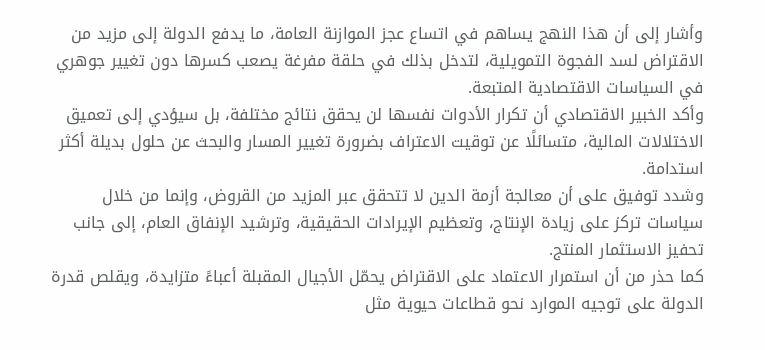وأشار إلى أن هذا النهج يساهم في اتساع عجز الموازنة العامة، ما يدفع الدولة إلى مزيد من الاقتراض لسد الفجوة التمويلية، لتدخل بذلك في حلقة مفرغة يصعب كسرها دون تغيير جوهري في السياسات الاقتصادية المتبعة.
وأكد الخبير الاقتصادي أن تكرار الأدوات نفسها لن يحقق نتائج مختلفة، بل سيؤدي إلى تعميق الاختلالات المالية، متسائلًا عن توقيت الاعتراف بضرورة تغيير المسار والبحث عن حلول بديلة أكثر استدامة.
وشدد توفيق على أن معالجة أزمة الدين لا تتحقق عبر المزيد من القروض، وإنما من خلال سياسات تركز على زيادة الإنتاج، وتعظيم الإيرادات الحقيقية، وترشيد الإنفاق العام، إلى جانب تحفيز الاستثمار المنتج.
كما حذر من أن استمرار الاعتماد على الاقتراض يحمّل الأجيال المقبلة أعباءً متزايدة، ويقلص قدرة الدولة على توجيه الموارد نحو قطاعات حيوية مثل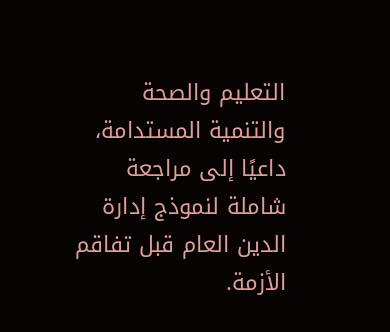التعليم والصحة والتنمية المستدامة، داعيًا إلى مراجعة شاملة لنموذج إدارة الدين العام قبل تفاقم الأزمة.